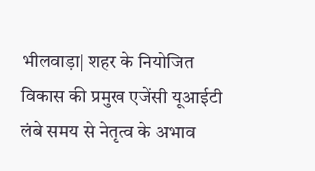भीलवाड़ा| शहर के नियोजित विकास की प्रमुख एजेंसी यूआईटी लंबे समय से नेतृत्व के अभाव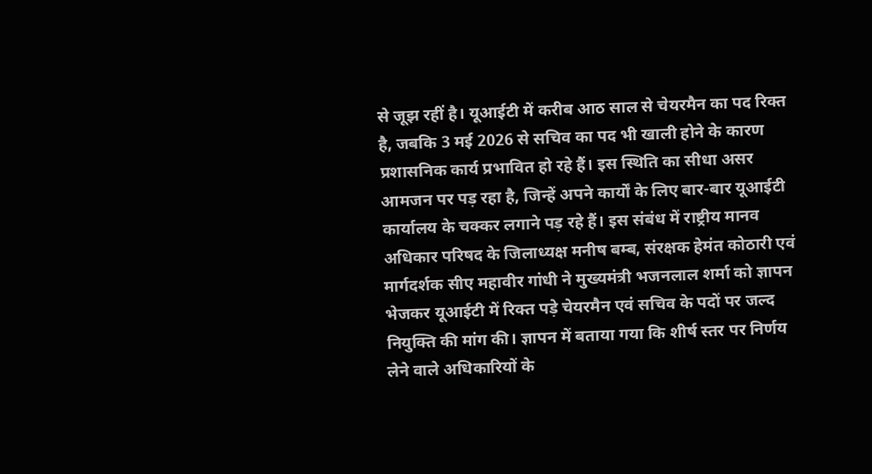से जूझ रहीं है। यूआईटी में करीब आठ साल से चेयरमैन का पद रिक्त है, जबकि 3 मई 2026 से सचिव का पद भी खाली होने के कारण प्रशासनिक कार्य प्रभावित हो रहे हैं। इस स्थिति का सीधा असर आमजन पर पड़ रहा है, जिन्हें अपने कार्यों के लिए बार-बार यूआईटी कार्यालय के चक्कर लगाने पड़ रहे हैं। इस संबंध में राष्ट्रीय मानव अधिकार परिषद के जिलाध्यक्ष मनीष बम्ब, संरक्षक हेमंत कोठारी एवं मार्गदर्शक सीए महावीर गांधी ने मुख्यमंत्री भजनलाल शर्मा को ज्ञापन भेजकर यूआईटी में रिक्त पड़े चेयरमैन एवं सचिव के पदों पर जल्द नियुक्ति की मांग की। ज्ञापन में बताया गया कि शीर्ष स्तर पर निर्णय लेने वाले अधिकारियों के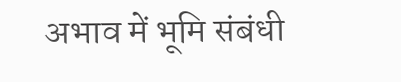अभाव में भूमि संबंधी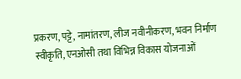प्रकरण, पट्टे, नामांतरण, लीज नवीनीकरण, भवन निर्माण स्वीकृति, एनओसी तथा विभिन्न विकास योजनाओं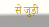से जुड़ी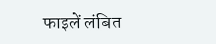फाइलें लंबित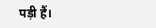पड़ी हैं।